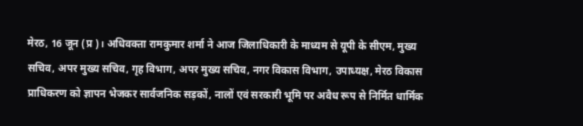मेरठ, 16 जून (प्र)। अधिवक्ता रामकुमार शर्मा ने आज जिलाधिकारी के माध्यम से यूपी के सीएम, मुख्य सचिव, अपर मुख्य सचिव, गृह विभाग, अपर मुख्य सचिव, नगर विकास विभाग, उपाध्यक्ष, मेरठ विकास प्राधिकरण को ज्ञापन भेजकर सार्वजनिक सड़कों, नालों एवं सरकारी भूमि पर अवैध रूप से निर्मित धार्मिक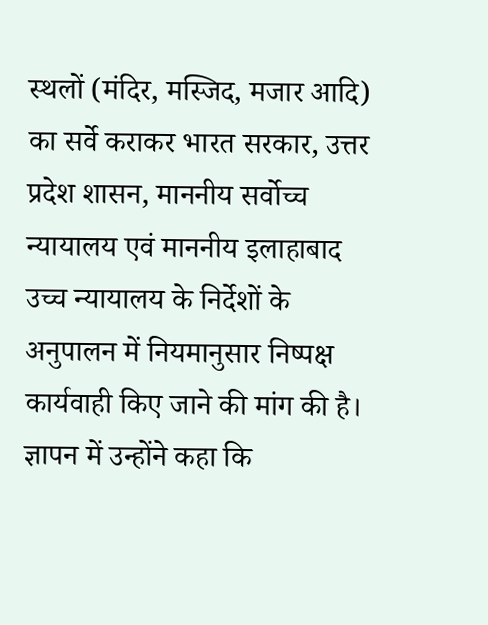स्थलों (मंदिर, मस्जिद, मजार आदि) का सर्वे कराकर भारत सरकार, उत्तर प्रदेश शासन, माननीय सर्वोच्च न्यायालय एवं माननीय इलाहाबाद उच्च न्यायालय के निर्देशों के अनुपालन में नियमानुसार निष्पक्ष कार्यवाही किए जाने की मांग की है। ज्ञापन में उन्होंने कहा कि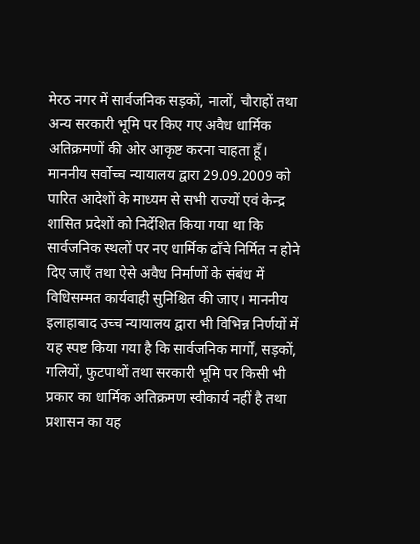मेरठ नगर में सार्वजनिक सड़कों, नालों, चौराहों तथा अन्य सरकारी भूमि पर किए गए अवैध धार्मिक अतिक्रमणों की ओर आकृष्ट करना चाहता हूँ।
माननीय सर्वोच्च न्यायालय द्वारा 29.09.2009 को पारित आदेशों के माध्यम से सभी राज्यों एवं केन्द्र शासित प्रदेशों को निर्देशित किया गया था कि सार्वजनिक स्थलों पर नए धार्मिक ढाँचे निर्मित न होने दिए जाएँ तथा ऐसे अवैध निर्माणों के संबंध में विधिसम्मत कार्यवाही सुनिश्चित की जाए। माननीय इलाहाबाद उच्च न्यायालय द्वारा भी विभिन्न निर्णयों में यह स्पष्ट किया गया है कि सार्वजनिक मार्गों, सड़कों, गलियों, फुटपाथों तथा सरकारी भूमि पर किसी भी प्रकार का धार्मिक अतिक्रमण स्वीकार्य नहीं है तथा प्रशासन का यह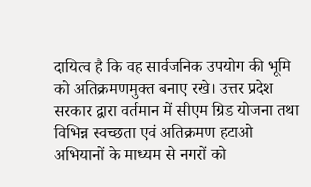दायित्व है कि वह सार्वजनिक उपयोग की भूमि को अतिक्रमणमुक्त बनाए रखे। उत्तर प्रदेश सरकार द्वारा वर्तमान में सीएम ग्रिड योजना तथा विभिन्न स्वच्छता एवं अतिक्रमण हटाओ अभियानों के माध्यम से नगरों को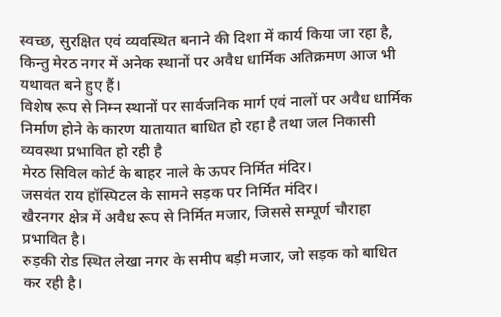स्वच्छ, सुरक्षित एवं व्यवस्थित बनाने की दिशा में कार्य किया जा रहा है, किन्तु मेरठ नगर में अनेक स्थानों पर अवैध धार्मिक अतिक्रमण आज भी यथावत बने हुए हैं।
विशेष रूप से निम्न स्थानों पर सार्वजनिक मार्ग एवं नालों पर अवैध धार्मिक निर्माण होने के कारण यातायात बाधित हो रहा है तथा जल निकासी व्यवस्था प्रभावित हो रही है
मेरठ सिविल कोर्ट के बाहर नाले के ऊपर निर्मित मंदिर।
जसवंत राय हॉस्पिटल के सामने सड़क पर निर्मित मंदिर।
खैरनगर क्षेत्र में अवैध रूप से निर्मित मजार, जिससे सम्पूर्ण चौराहा प्रभावित है।
रुड़की रोड स्थित लेखा नगर के समीप बड़ी मजार, जो सड़क को बाधित कर रही है।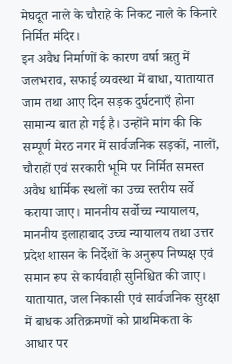मेघदूत नाले के चौराहे के निकट नाले के किनारे निर्मित मंदिर।
इन अवैध निर्माणों के कारण वर्षा ऋतु में जलभराव, सफाई व्यवस्था में बाधा, यातायात जाम तथा आए दिन सड़क दुर्घटनाएँ होना सामान्य बात हो गई है। उन्होंने मांग की कि सम्पूर्ण मेरठ नगर में सार्वजनिक सड़कों, नालों, चौराहों एवं सरकारी भूमि पर निर्मित समस्त अवैध धार्मिक स्थलों का उच्च स्तरीय सर्वे कराया जाए। माननीय सर्वोच्च न्यायालय, माननीय इलाहाबाद उच्च न्यायालय तथा उत्तर प्रदेश शासन के निर्देशों के अनुरूप निष्पक्ष एवं समान रूप से कार्यवाही सुनिश्चित की जाए। यातायात, जल निकासी एवं सार्वजनिक सुरक्षा में बाधक अतिक्रमणों को प्राथमिकता के आधार पर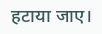हटाया जाए।